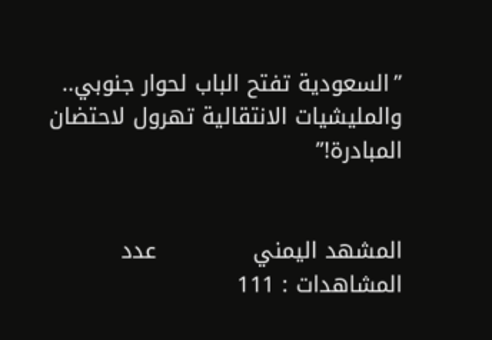”السعودية تفتح الباب لحوار جنوبي.. والمليشيات الانتقالية تهرول لاحتضان المبادرة!”


المشهد اليمني             عدد المشاهدات : 111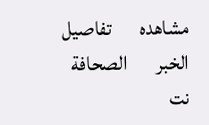مشاهده       تفاصيل الخبر       الصحافة نت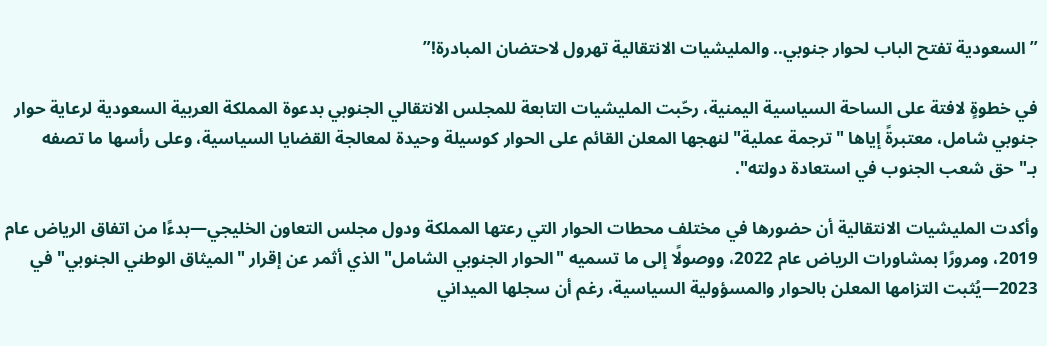”السعودية تفتح الباب لحوار جنوبي.. والمليشيات الانتقالية تهرول لاحتضان المبادرة!”

في خطوةٍ لافتة على الساحة السياسية اليمنية، رحّبت المليشيات التابعة للمجلس الانتقالي الجنوبي بدعوة المملكة العربية السعودية لرعاية حوار جنوبي شامل، معتبرةً إياها "ترجمة عملية" لنهجها المعلن القائم على الحوار كوسيلة وحيدة لمعالجة القضايا السياسية، وعلى رأسها ما تصفه بـ"حق شعب الجنوب في استعادة دولته".

وأكدت المليشيات الانتقالية أن حضورها في مختلف محطات الحوار التي رعتها المملكة ودول مجلس التعاون الخليجي—بدءًا من اتفاق الرياض عام 2019، ومرورًا بمشاورات الرياض عام 2022، ووصولًا إلى ما تسميه "الحوار الجنوبي الشامل" الذي أثمر عن إقرار "الميثاق الوطني الجنوبي" في 2023—يُثبت التزامها المعلن بالحوار والمسؤولية السياسية، رغم أن سجلها الميداني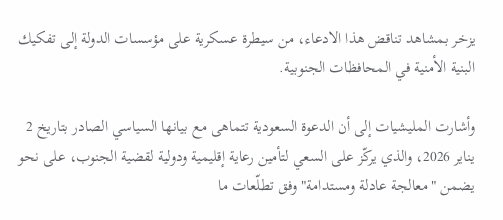يزخر بمشاهد تناقض هذا الادعاء، من سيطرة عسكرية على مؤسسات الدولة إلى تفكيك البنية الأمنية في المحافظات الجنوبية.

وأشارت المليشيات إلى أن الدعوة السعودية تتماهى مع بيانها السياسي الصادر بتاريخ 2 يناير 2026، والذي يركّز على السعي لتأمين رعاية إقليمية ودولية لقضية الجنوب، على نحو يضمن "معالجة عادلة ومستدامة" وفق تطلّعات ما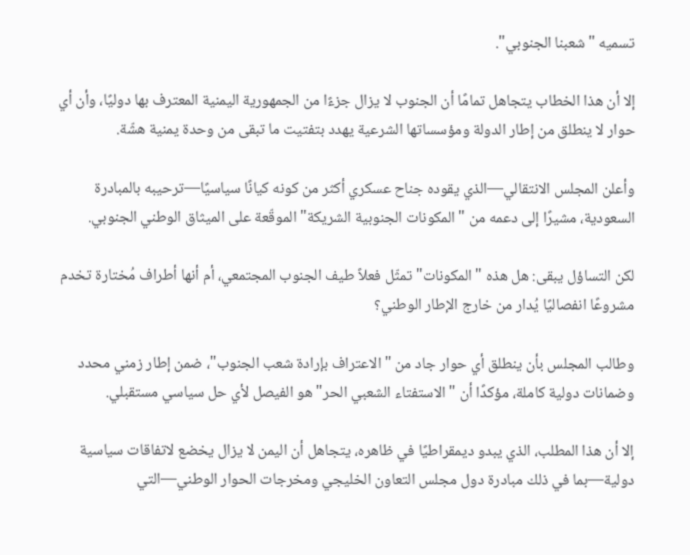تسميه "شعبنا الجنوبي".

إلا أن هذا الخطاب يتجاهل تمامًا أن الجنوب لا يزال جزءًا من الجمهورية اليمنية المعترف بها دوليًا، وأن أي حوار لا ينطلق من إطار الدولة ومؤسساتها الشرعية يهدد بتفتيت ما تبقى من وحدة يمنية هشّة.

وأعلن المجلس الانتقالي—الذي يقوده جناح عسكري أكثر من كونه كيانًا سياسيًا—ترحيبه بالمبادرة السعودية، مشيرًا إلى دعمه من "المكونات الجنوبية الشريكة" الموقّعة على الميثاق الوطني الجنوبي.

لكن التساؤل يبقى: هل هذه "المكونات" تمثّل فعلاً طيف الجنوب المجتمعي، أم أنها أطراف مُختارة تخدم مشروعًا انفصاليًا يُدار من خارج الإطار الوطني؟

وطالب المجلس بأن ينطلق أي حوار جاد من "الاعتراف بإرادة شعب الجنوب"، ضمن إطار زمني محدد وضمانات دولية كاملة، مؤكدًا أن "الاستفتاء الشعبي الحر" هو الفيصل لأي حل سياسي مستقبلي.

إلا أن هذا المطلب، الذي يبدو ديمقراطيًا في ظاهره، يتجاهل أن اليمن لا يزال يخضع لاتفاقات سياسية دولية—بما في ذلك مبادرة دول مجلس التعاون الخليجي ومخرجات الحوار الوطني—التي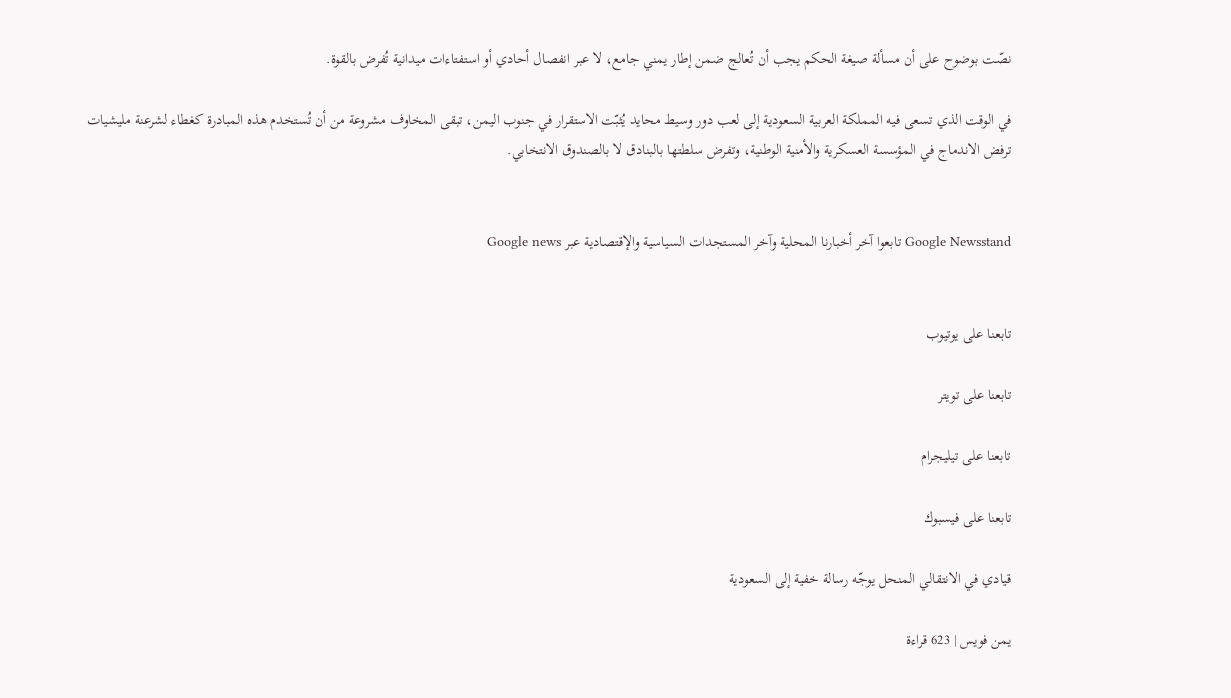نصّت بوضوح على أن مسألة صيغة الحكم يجب أن تُعالج ضمن إطار يمني جامع، لا عبر انفصال أحادي أو استفتاءات ميدانية تُفرض بالقوة.

في الوقت الذي تسعى فيه المملكة العربية السعودية إلى لعب دور وسيط محايد يُثبّت الاستقرار في جنوب اليمن، تبقى المخاوف مشروعة من أن تُستخدم هذه المبادرة كغطاء لشرعنة مليشيات ترفض الاندماج في المؤسسة العسكرية والأمنية الوطنية، وتفرض سلطتها بالبنادق لا بالصندوق الانتخابي.


Google Newsstand تابعوا آخر أخبارنا المحلية وآخر المستجدات السياسية والإقتصادية عبر Google news


تابعنا على يوتيوب

تابعنا على تويتر

تابعنا على تيليجرام

تابعنا على فيسبوك

قيادي في الانتقالي المنحل يوجّه رسالة خفية إلى السعودية

يمن فويس | 623 قراءة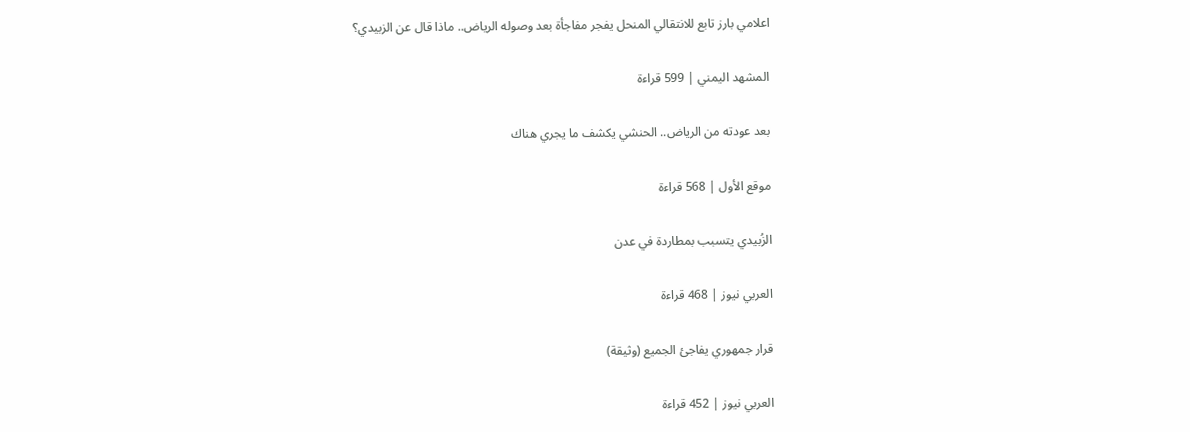اعلامي بارز تابع للانتقالي المنحل يفجر مفاجأة بعد وصوله الرياض.. ماذا قال عن الزبيدي؟

المشهد اليمني | 599 قراءة

بعد عودته من الرياض.. الحنشي يكشف ما يجري هناك

موقع الأول | 568 قراءة

الزُبيدي يتسبب بمطاردة في عدن

العربي نيوز | 468 قراءة

قرار جمهوري يفاجئ الجميع (وثيقة)

العربي نيوز | 452 قراءة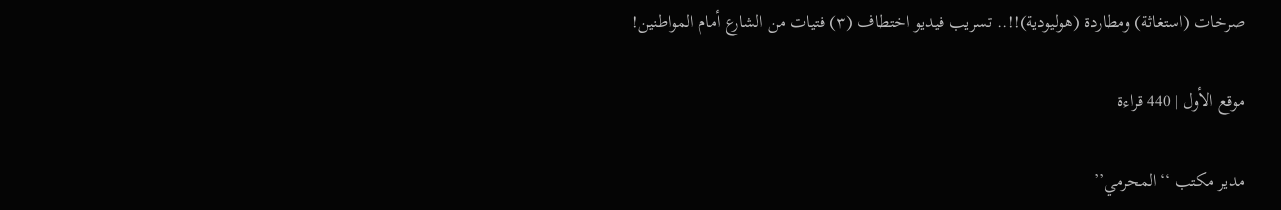صرخات (استغاثة) ومطاردة (هوليودية)!!.. تسريب فيديو اختطاف (٣) فتيات من الشارع أمام المواطنين!

موقع الأول | 440 قراءة

مدير مكتب ‘‘المحرمي’’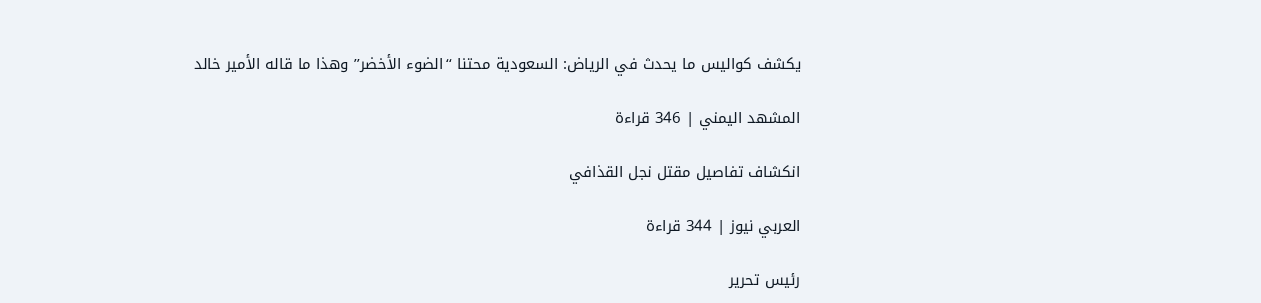يكشف كواليس ما يحدث في الرياض: السعودية محتنا ‘‘الضوء الأخضر’’ وهذا ما قاله الأمير خالد

المشهد اليمني | 346 قراءة

انكشاف تفاصيل مقتل نجل القذافي

العربي نيوز | 344 قراءة

رئيس تحرير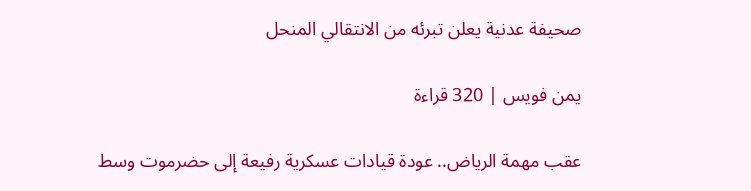صحيفة عدنية يعلن تبرئه من الانتقالي المنحل

يمن فويس | 320 قراءة

عقب مهمة الرياض.. عودة قيادات عسكرية رفيعة إلى حضرموت وسط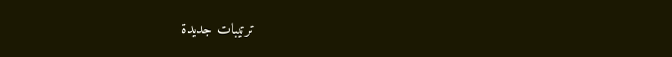ترتيبات جديدة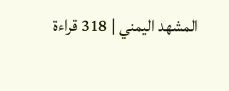المشهد اليمني | 318 قراءة